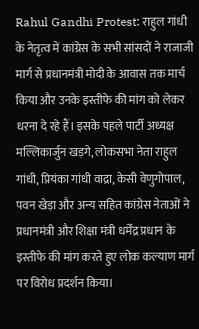Rahul Gandhi Protest: राहुल गांधी के नेतृत्व में कांग्रेस के सभी सांसदों ने राजाजी मार्ग से प्रधानमंत्री मोदी के आवास तक मार्च किया और उनके इस्तीफे की मांग को लेकर धरना दे रहे हैं। इसके पहले पार्टी अध्यक्ष मल्लिकार्जुन खड़गे, लोकसभा नेता राहुल गांधी, प्रियंका गांधी वाद्रा, केसी वेणुगोपाल, पवन खेड़ा और अन्य सहित कांग्रेस नेताओं ने प्रधानमंत्री और शिक्षा मंत्री धर्मेंद्र प्रधान के इस्तीफे की मांग करते हुए लोक कल्याण मार्ग पर विरोध प्रदर्शन किया।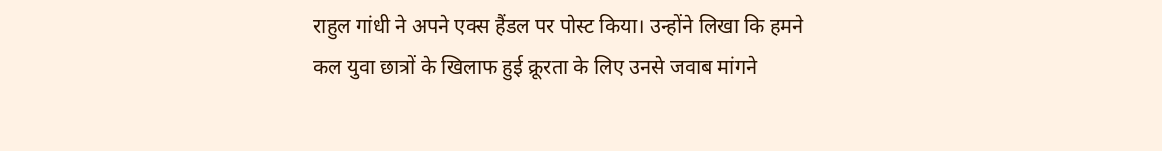राहुल गांधी ने अपने एक्स हैंडल पर पोस्ट किया। उन्होंने लिखा कि हमने कल युवा छात्रों के खिलाफ हुई क्रूरता के लिए उनसे जवाब मांगने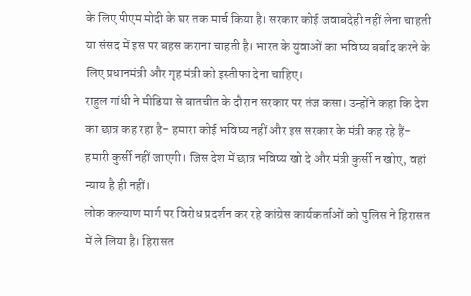के लिए पीएम मोदी के घर तक मार्च किया है। सरकार कोई जवाबदेही नहीं लेना चाहती या संसद में इस पर बहस कराना चाहती है। भारत के युवाओं का भविष्य बर्बाद करने के लिए प्रधानमंत्री और गृह मंत्री को इस्तीफा देना चाहिए।
राहुल गांधी ने मीडिया से बातचीत के दौरान सरकार पर तंज कसा। उन्होंने कहा कि देश का छात्र कह रहा है- हमारा कोई भविष्य नहीं और इस सरकार के मंत्री कह रहे हैं- हमारी कुर्सी नहीं जाएगी। जिस देश में छात्र भविष्य खो दे और मंत्री कुर्सी न खोए, वहां न्याय है ही नहीं।
लोक कल्याण मार्ग पर विरोध प्रदर्शन कर रहे कांग्रेस कार्यकर्ताओं को पुलिस ने हिरासत में ले लिया है। हिरासत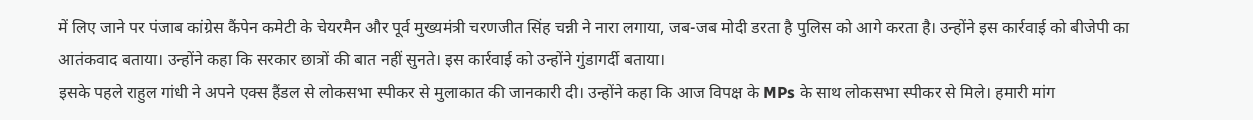में लिए जाने पर पंजाब कांग्रेस कैंपेन कमेटी के चेयरमैन और पूर्व मुख्यमंत्री चरणजीत सिंह चन्नी ने नारा लगाया, जब-जब मोदी डरता है पुलिस को आगे करता है। उन्होंने इस कार्रवाई को बीजेपी का आतंकवाद बताया। उन्होंने कहा कि सरकार छात्रों की बात नहीं सुनते। इस कार्रवाई को उन्होंने गुंडागर्दी बताया।
इसके पहले राहुल गांधी ने अपने एक्स हैंडल से लोकसभा स्पीकर से मुलाकात की जानकारी दी। उन्होंने कहा कि आज विपक्ष के MPs के साथ लोकसभा स्पीकर से मिले। हमारी मांग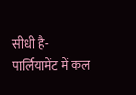सीधी है- पार्लियामेंट में कल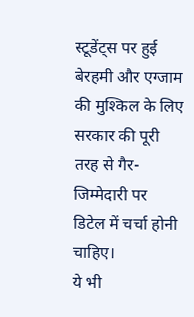स्टूडेंट्स पर हुई बेरहमी और एग्जाम की मुश्किल के लिए सरकार की पूरी तरह से गैर-जिम्मेदारी पर डिटेल में चर्चा होनी चाहिए।
ये भी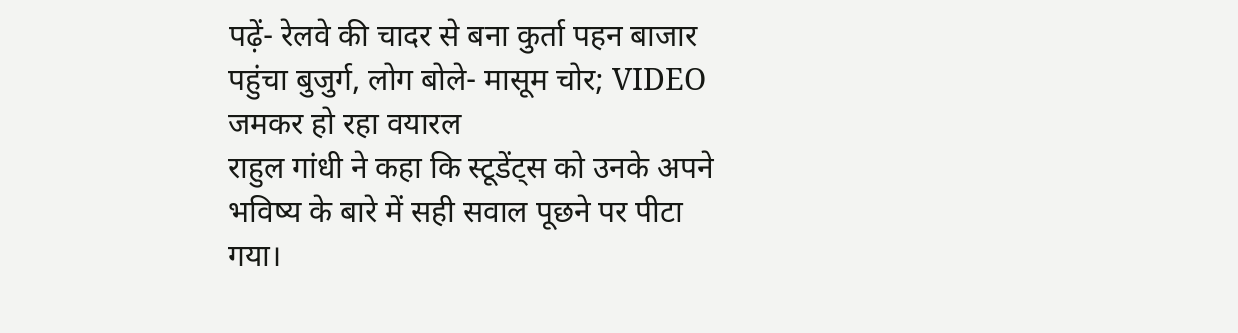पढ़ें- रेलवे की चादर से बना कुर्ता पहन बाजार पहुंचा बुजुर्ग, लोग बोले- मासूम चोर; VIDEO जमकर हो रहा वयारल
राहुल गांधी ने कहा कि स्टूडेंट्स को उनके अपने भविष्य के बारे में सही सवाल पूछने पर पीटा गया।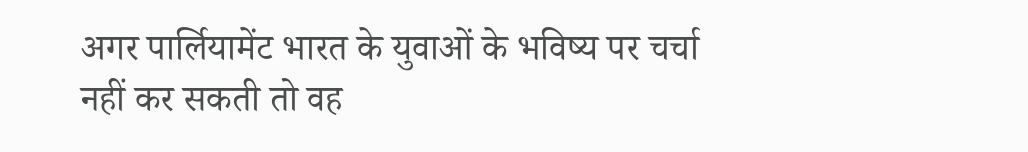अगर पार्लियामेंट भारत के युवाओं के भविष्य पर चर्चा नहीं कर सकती तो वह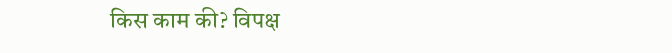किस काम की? विपक्ष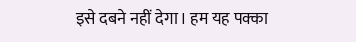इसे दबने नहीं देगा। हम यह पक्का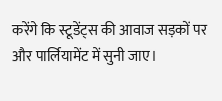करेंगे कि स्टूडेंट्स की आवाज सड़कों पर और पार्लियामेंट में सुनी जाए।